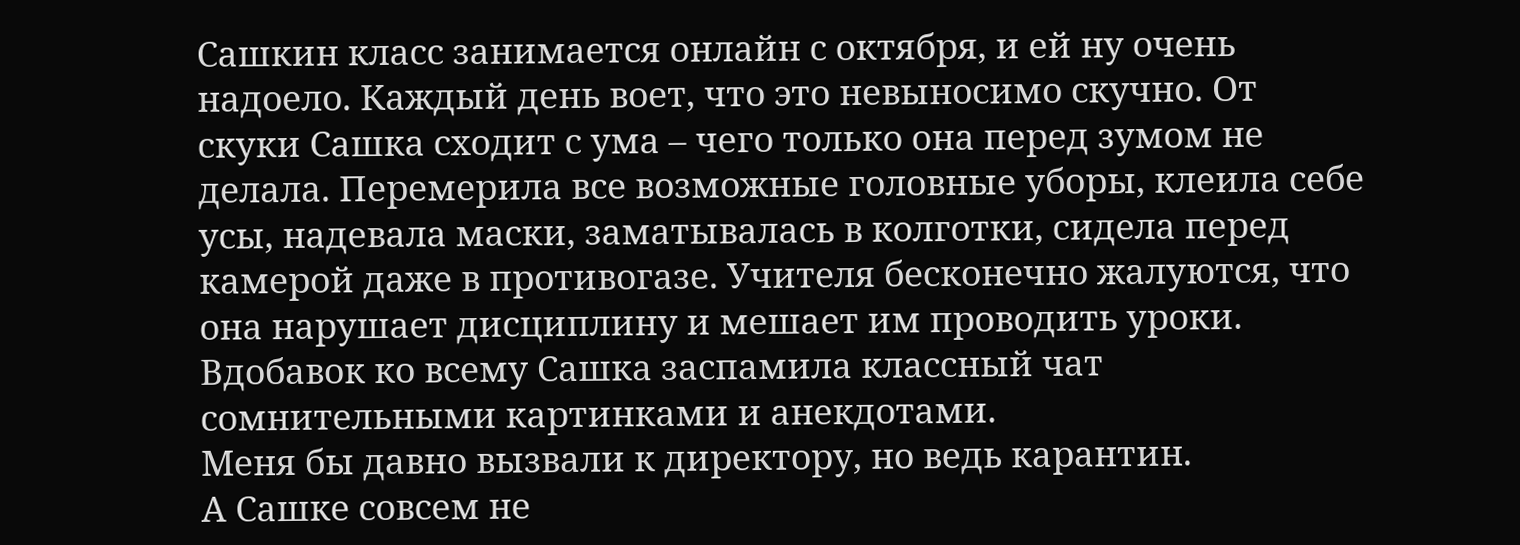Сашкин класс занимается онлайн с октября, и ей ну очень надоело. Каждый день воет, что это невыносимо скучно. От скуки Сашка сходит с ума – чего только она перед зумом не делала. Перемерила все возможные головные уборы, клеила себе усы, надевала маски, заматывалась в колготки, сидела перед камерой даже в противогазе. Учителя бесконечно жалуются, что она нарушает дисциплину и мешает им проводить уроки. Вдобавок ко всему Сашка заспамила классный чат сомнительными картинками и анекдотами.
Меня бы давно вызвали к директору, но ведь карантин.
А Сашке совсем не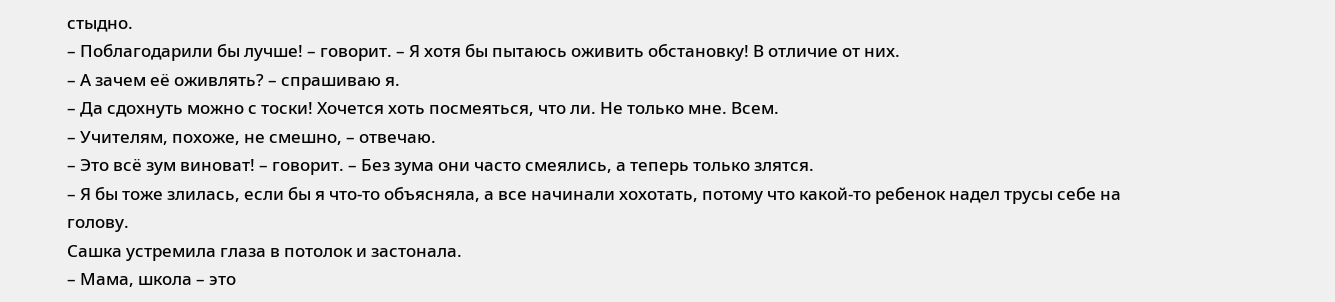стыдно.
– Поблагодарили бы лучше! – говорит. – Я хотя бы пытаюсь оживить обстановку! В отличие от них.
– А зачем её оживлять? – спрашиваю я.
– Да сдохнуть можно с тоски! Хочется хоть посмеяться, что ли. Не только мне. Всем.
– Учителям, похоже, не смешно, – отвечаю.
– Это всё зум виноват! – говорит. – Без зума они часто смеялись, а теперь только злятся.
– Я бы тоже злилась, если бы я что-то объясняла, а все начинали хохотать, потому что какой-то ребенок надел трусы себе на голову.
Сашка устремила глаза в потолок и застонала.
– Мама, школа – это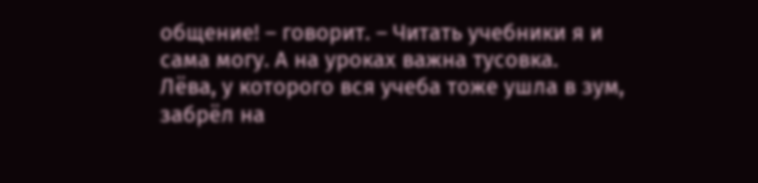общение! – говорит. – Читать учебники я и сама могу. А на уроках важна тусовка.
Лёва, у которого вся учеба тоже ушла в зум, забрёл на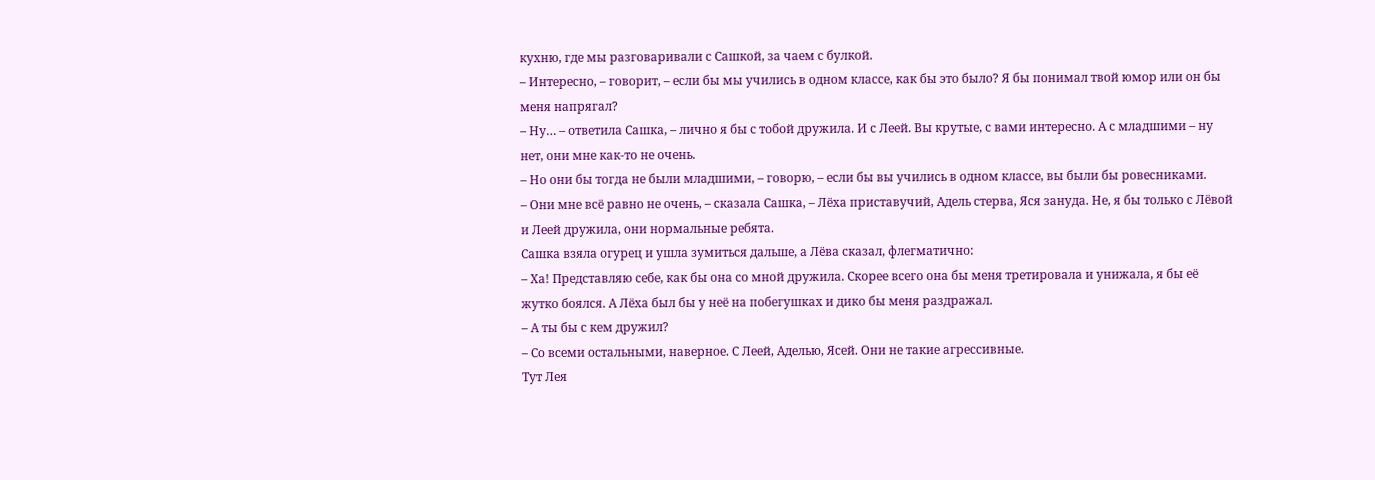кухню, где мы разговаривали с Сашкой, за чаем с булкой.
– Интересно, – говорит, – если бы мы учились в одном классе, как бы это было? Я бы понимал твой юмор или он бы меня напрягал?
– Ну… – ответила Сашка, – лично я бы с тобой дружила. И с Леей. Вы крутые, с вами интересно. А с младшими – ну нет, они мне как-то не очень.
– Но они бы тогда не были младшими, – говорю, – если бы вы учились в одном классе, вы были бы ровесниками.
– Они мне всё равно не очень, – сказала Сашка, – Лёха приставучий, Адель стерва, Яся зануда. Не, я бы только с Лёвой и Леей дружила, они нормальные ребята.
Сашка взяла огурец и ушла зумиться дальше, а Лёва сказал, флегматично:
– Ха! Представляю себе, как бы она со мной дружила. Скорее всего она бы меня третировала и унижала, я бы её жутко боялся. А Лёха был бы у неё на побегушках и дико бы меня раздражал.
– А ты бы с кем дружил?
– Со всеми остальными, наверное. С Леей, Аделью, Ясей. Они не такие агрессивные.
Тут Лея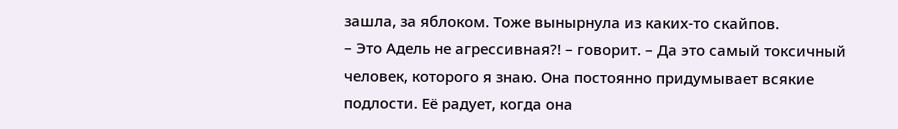зашла, за яблоком. Тоже вынырнула из каких-то скайпов.
– Это Адель не агрессивная?! – говорит. – Да это самый токсичный человек, которого я знаю. Она постоянно придумывает всякие подлости. Её радует, когда она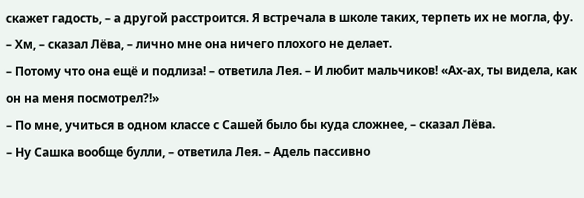скажет гадость, – а другой расстроится. Я встречала в школе таких, терпеть их не могла, фу.
– Хм, – сказал Лёва, – лично мне она ничего плохого не делает.
– Потому что она ещё и подлиза! – ответила Лея. – И любит мальчиков! «Ах-ах, ты видела, как он на меня посмотрел?!»
– По мне, учиться в одном классе с Сашей было бы куда сложнее, – сказал Лёва.
– Ну Сашка вообще булли, – ответила Лея. – Адель пассивно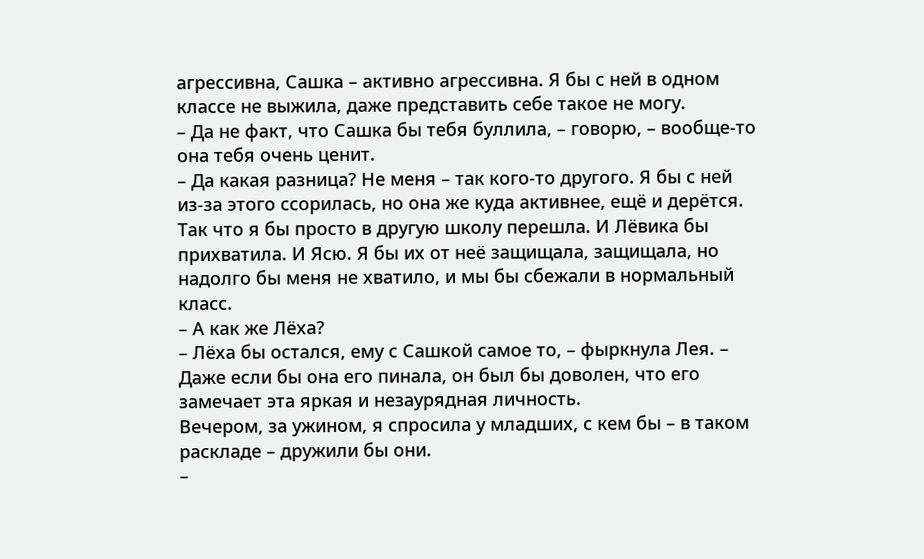агрессивна, Сашка – активно агрессивна. Я бы с ней в одном классе не выжила, даже представить себе такое не могу.
– Да не факт, что Сашка бы тебя буллила, – говорю, – вообще-то она тебя очень ценит.
– Да какая разница? Не меня – так кого-то другого. Я бы с ней из-за этого ссорилась, но она же куда активнее, ещё и дерётся. Так что я бы просто в другую школу перешла. И Лёвика бы прихватила. И Ясю. Я бы их от неё защищала, защищала, но надолго бы меня не хватило, и мы бы сбежали в нормальный класс.
– А как же Лёха?
– Лёха бы остался, ему с Сашкой самое то, – фыркнула Лея. – Даже если бы она его пинала, он был бы доволен, что его замечает эта яркая и незаурядная личность.
Вечером, за ужином, я спросила у младших, с кем бы – в таком раскладе – дружили бы они.
–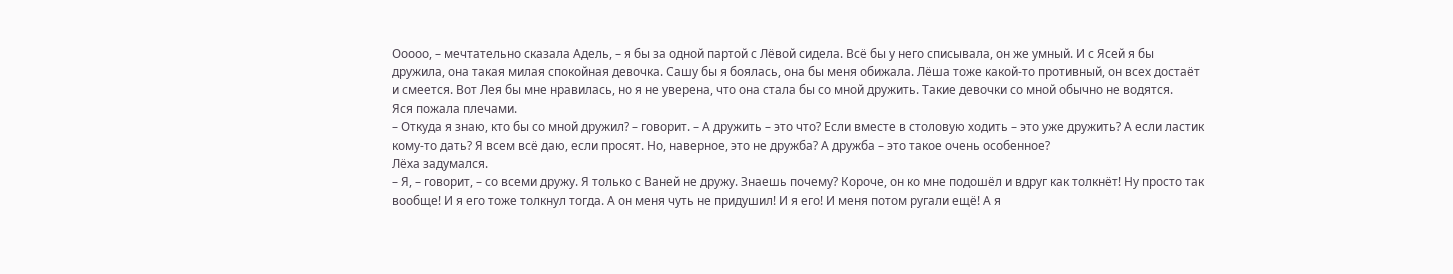Ооооо, – мечтательно сказала Адель, – я бы за одной партой с Лёвой сидела. Всё бы у него списывала, он же умный. И с Ясей я бы дружила, она такая милая спокойная девочка. Сашу бы я боялась, она бы меня обижала. Лёша тоже какой-то противный, он всех достаёт и смеется. Вот Лея бы мне нравилась, но я не уверена, что она стала бы со мной дружить. Такие девочки со мной обычно не водятся.
Яся пожала плечами.
– Откуда я знаю, кто бы со мной дружил? – говорит. – А дружить – это что? Если вместе в столовую ходить – это уже дружить? А если ластик кому-то дать? Я всем всё даю, если просят. Но, наверное, это не дружба? А дружба – это такое очень особенное?
Лёха задумался.
– Я, – говорит, – со всеми дружу. Я только с Ваней не дружу. Знаешь почему? Короче, он ко мне подошёл и вдруг как толкнёт! Ну просто так вообще! И я его тоже толкнул тогда. А он меня чуть не придушил! И я его! И меня потом ругали ещё! А я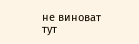не виноват тут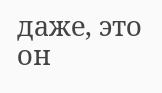даже, это он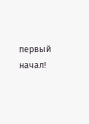первый начал!